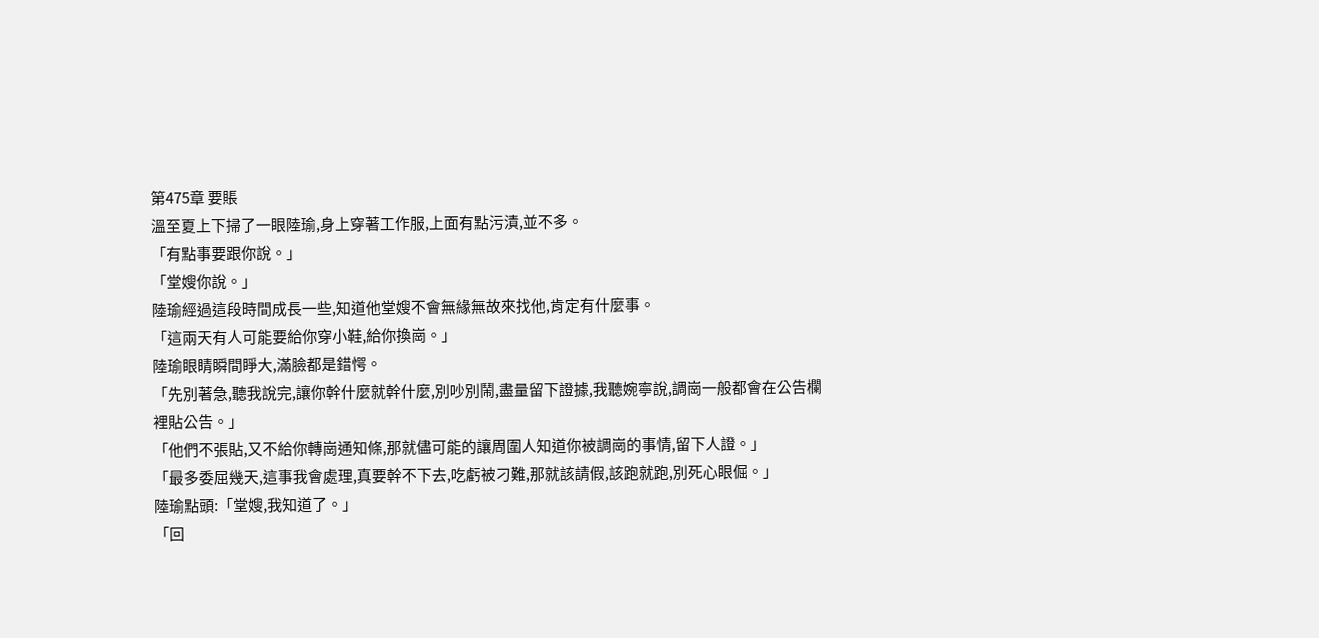第475章 要賬
溫至夏上下掃了一眼陸瑜,身上穿著工作服,上面有點污漬,並不多。
「有點事要跟你說。」
「堂嫂你說。」
陸瑜經過這段時間成長一些,知道他堂嫂不會無緣無故來找他,肯定有什麼事。
「這兩天有人可能要給你穿小鞋,給你換崗。」
陸瑜眼睛瞬間睜大,滿臉都是錯愕。
「先別著急,聽我說完,讓你幹什麼就幹什麼,別吵別鬧,盡量留下證據,我聽婉寧說,調崗一般都會在公告欄裡貼公告。」
「他們不張貼,又不給你轉崗通知條,那就儘可能的讓周圍人知道你被調崗的事情,留下人證。」
「最多委屈幾天,這事我會處理,真要幹不下去,吃虧被刁難,那就該請假,該跑就跑,別死心眼倔。」
陸瑜點頭:「堂嫂,我知道了。」
「回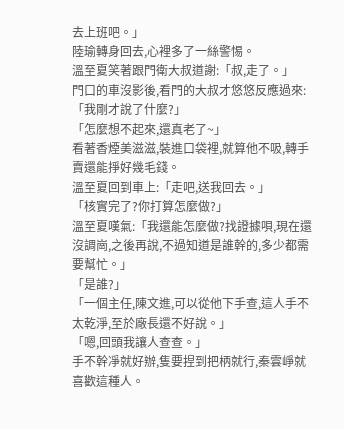去上班吧。」
陸瑜轉身回去,心裡多了一絲警惕。
溫至夏笑著跟門衛大叔道謝:「叔,走了。」
門口的車沒影後,看門的大叔才悠悠反應過來:「我剛才說了什麼?」
「怎麼想不起來,還真老了~」
看著香煙美滋滋,裝進口袋裡,就算他不吸,轉手賣還能掙好幾毛錢。
溫至夏回到車上:「走吧,送我回去。」
「核實完了?你打算怎麼做?」
溫至夏嘆氣:「我還能怎麼做?找證據唄,現在還沒調崗,之後再說,不過知道是誰幹的,多少都需要幫忙。」
「是誰?」
「一個主任,陳文進,可以從他下手查,這人手不太乾淨,至於廠長還不好說。」
「嗯,回頭我讓人查查。」
手不幹凈就好辦,隻要捏到把柄就行,秦雲崢就喜歡這種人。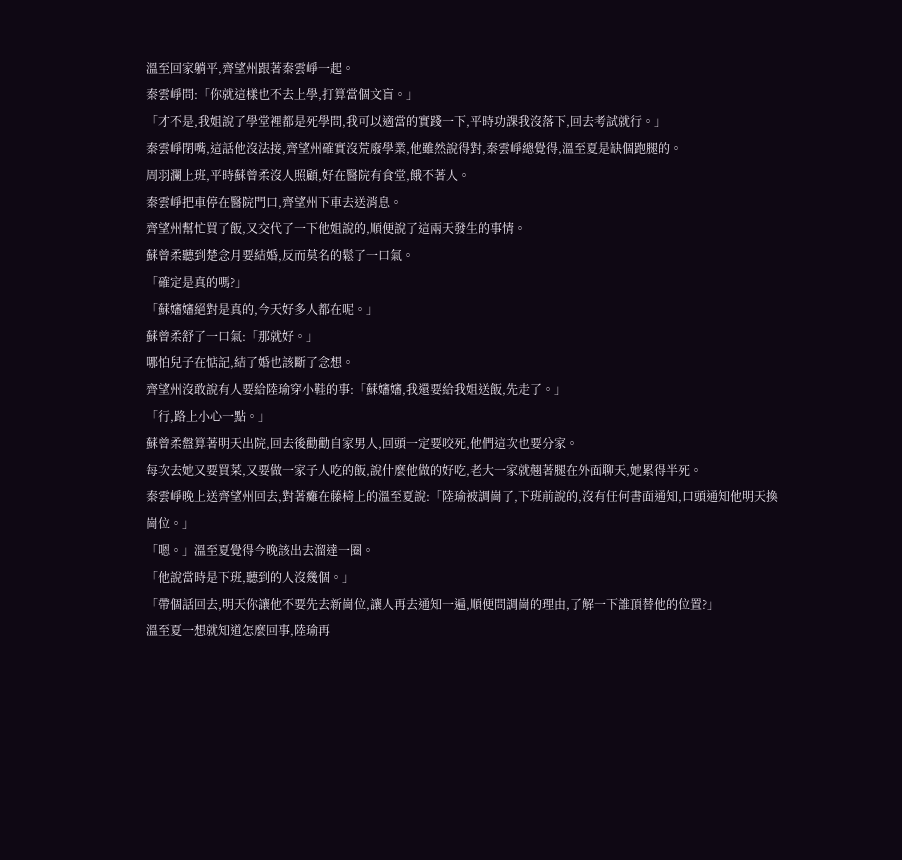溫至回家躺平,齊望州跟著秦雲崢一起。
秦雲崢問:「你就這樣也不去上學,打算當個文盲。」
「才不是,我姐說了學堂裡都是死學問,我可以適當的實踐一下,平時功課我沒落下,回去考試就行。」
秦雲崢閉嘴,這話他沒法接,齊望州確實沒荒廢學業,他雖然說得對,秦雲崢總覺得,溫至夏是缺個跑腿的。
周羽瀾上班,平時蘇曾柔沒人照顧,好在醫院有食堂,餓不著人。
秦雲崢把車停在醫院門口,齊望州下車去送消息。
齊望州幫忙買了飯,又交代了一下他姐說的,順便說了這兩天發生的事情。
蘇曾柔聽到楚念月要結婚,反而莫名的鬆了一口氣。
「確定是真的嗎?」
「蘇嬸嬸絕對是真的,今天好多人都在呢。」
蘇曾柔舒了一口氣:「那就好。」
哪怕兒子在惦記,結了婚也該斷了念想。
齊望州沒敢說有人要給陸瑜穿小鞋的事:「蘇嬸嬸,我還要給我姐送飯,先走了。」
「行,路上小心一點。」
蘇曾柔盤算著明天出院,回去後勸勸自家男人,回頭一定要咬死,他們這次也要分家。
每次去她又要買菜,又要做一家子人吃的飯,說什麼他做的好吃,老大一家就翹著腿在外面聊天,她累得半死。
秦雲崢晚上送齊望州回去,對著癱在藤椅上的溫至夏說:「陸瑜被調崗了,下班前說的,沒有任何書面通知,口頭通知他明天換崗位。」
「嗯。」溫至夏覺得今晚該出去溜達一圈。
「他說當時是下班,聽到的人沒幾個。」
「帶個話回去,明天你讓他不要先去新崗位,讓人再去通知一遍,順便問調崗的理由,了解一下誰頂替他的位置?」
溫至夏一想就知道怎麼回事,陸瑜再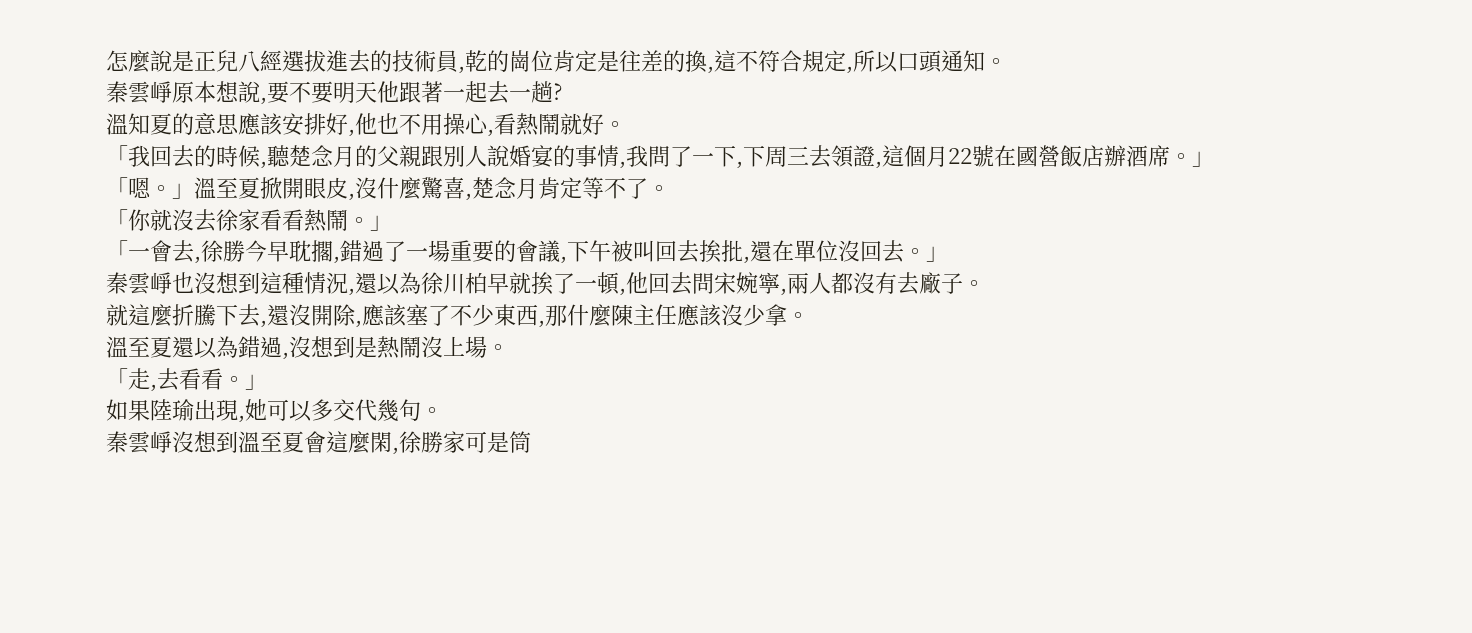怎麼說是正兒八經選拔進去的技術員,乾的崗位肯定是往差的換,這不符合規定,所以口頭通知。
秦雲崢原本想說,要不要明天他跟著一起去一趟?
溫知夏的意思應該安排好,他也不用操心,看熱鬧就好。
「我回去的時候,聽楚念月的父親跟別人說婚宴的事情,我問了一下,下周三去領證,這個月22號在國營飯店辦酒席。」
「嗯。」溫至夏掀開眼皮,沒什麼驚喜,楚念月肯定等不了。
「你就沒去徐家看看熱鬧。」
「一會去,徐勝今早耽擱,錯過了一場重要的會議,下午被叫回去挨批,還在單位沒回去。」
秦雲崢也沒想到這種情況,還以為徐川柏早就挨了一頓,他回去問宋婉寧,兩人都沒有去廠子。
就這麼折騰下去,還沒開除,應該塞了不少東西,那什麼陳主任應該沒少拿。
溫至夏還以為錯過,沒想到是熱鬧沒上場。
「走,去看看。」
如果陸瑜出現,她可以多交代幾句。
秦雲崢沒想到溫至夏會這麼閑,徐勝家可是筒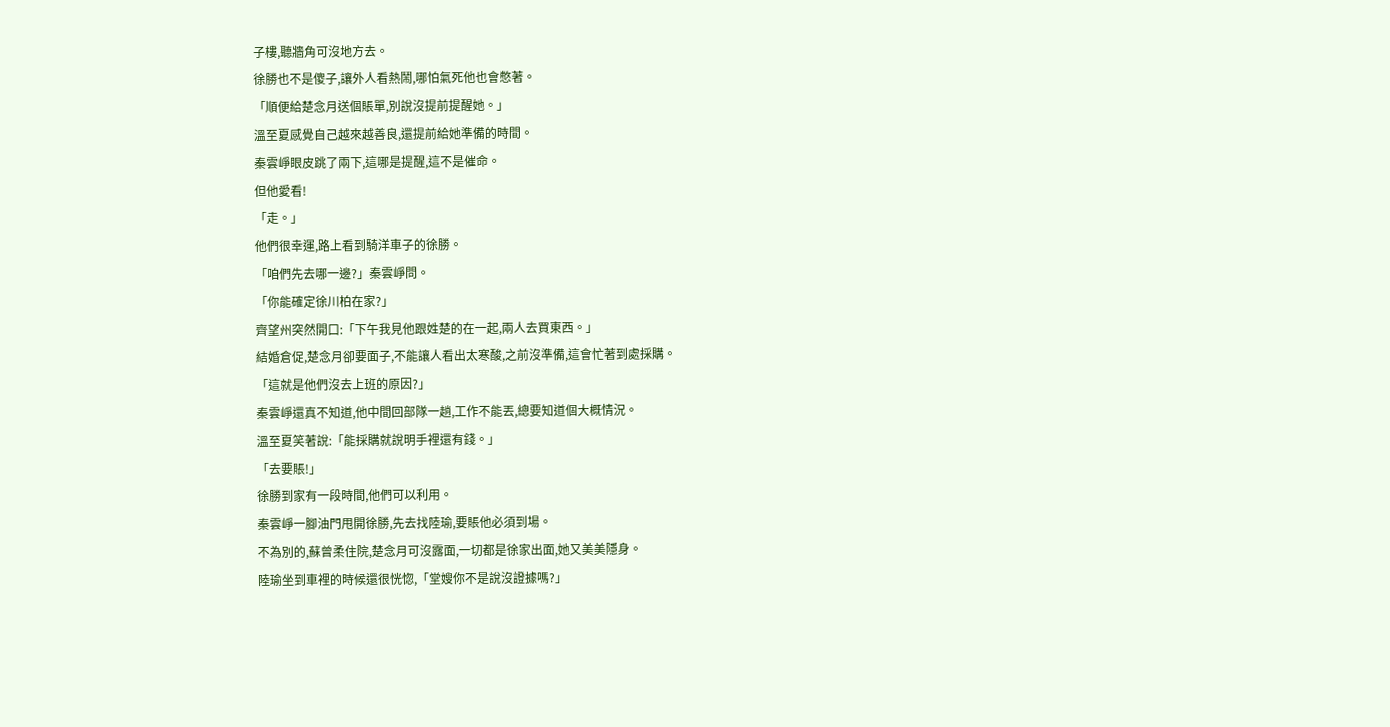子樓,聽牆角可沒地方去。
徐勝也不是傻子,讓外人看熱鬧,哪怕氣死他也會憋著。
「順便給楚念月送個賬單,別說沒提前提醒她。」
溫至夏感覺自己越來越善良,還提前給她準備的時間。
秦雲崢眼皮跳了兩下,這哪是提醒,這不是催命。
但他愛看!
「走。」
他們很幸運,路上看到騎洋車子的徐勝。
「咱們先去哪一邊?」秦雲崢問。
「你能確定徐川柏在家?」
齊望州突然開口:「下午我見他跟姓楚的在一起,兩人去買東西。」
結婚倉促,楚念月卻要面子,不能讓人看出太寒酸,之前沒準備,這會忙著到處採購。
「這就是他們沒去上班的原因?」
秦雲崢還真不知道,他中間回部隊一趟,工作不能丟,總要知道個大概情況。
溫至夏笑著說:「能採購就說明手裡還有錢。」
「去要賬!」
徐勝到家有一段時間,他們可以利用。
秦雲崢一腳油門甩開徐勝,先去找陸瑜,要賬他必須到場。
不為別的,蘇曾柔住院,楚念月可沒露面,一切都是徐家出面,她又美美隱身。
陸瑜坐到車裡的時候還很恍惚,「堂嫂你不是說沒證據嗎?」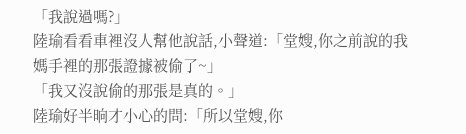「我說過嗎?」
陸瑜看看車裡沒人幫他說話,小聲道:「堂嫂,你之前說的我媽手裡的那張證據被偷了~」
「我又沒說偷的那張是真的。」
陸瑜好半晌才小心的問:「所以堂嫂,你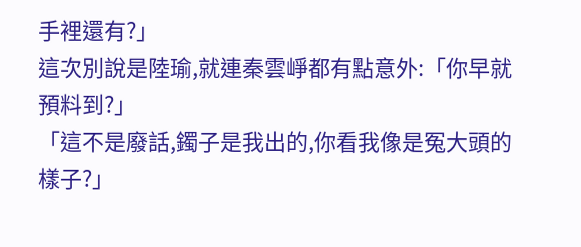手裡還有?」
這次別說是陸瑜,就連秦雲崢都有點意外:「你早就預料到?」
「這不是廢話,鐲子是我出的,你看我像是冤大頭的樣子?」